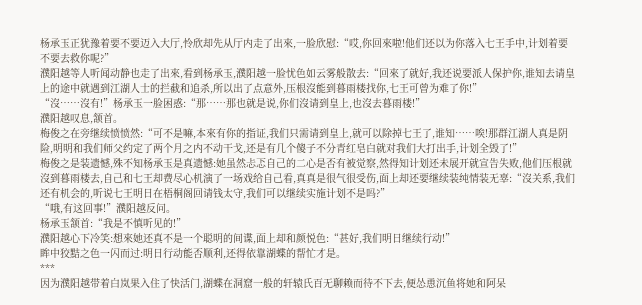杨承玉正犹豫着要不要迈入大厅,怜欣却先从厅内走了出來,一脸欣慰:“哎,你回來啦!他们还以为你落入七王手中,计划着要不要去救你呢?”
濮阳越等人听闻动静也走了出來,看到杨承玉,濮阳越一脸忧色如云雾般散去:“回來了就好,我还说要派人保护你,谁知去请皇上的途中就遇到江湖人士的拦截和追杀,所以出了点意外,压根沒能到暮雨楼找你,七王可曾为难了你!”
“沒……沒有!”杨承玉一脸困惑:“那……那也就是说,你们沒请到皇上,也沒去暮雨楼!”
濮阳越叹息,颔首。
梅俊之在旁继续愤愤然:“可不是嘛,本來有你的指证,我们只需请到皇上,就可以除掉七王了,谁知……唉!那群江湖人真是阴险,明明和我们师父约定了两个月之内不动干戈,还是有几个傻子不分青红皂白就对我们大打出手,计划全毁了!”
梅俊之是装遗憾,殊不知杨承玉是真遗憾:她虽然忐忑自己的二心是否有被觉察,然得知计划还未展开就宣告失败,他们压根就沒到暮雨楼去,自己和七王却费尽心机演了一场戏给自己看,真真是很气很受伤,面上却还要继续装纯情装无辜:“沒关系,我们还有机会的,听说七王明日在梧桐阁回请钱太守,我们可以继续实施计划不是吗?”
“哦,有这回事!”濮阳越反问。
杨承玉颔首:“我是不慎听见的!”
濮阳越心下冷笑:想來她还真不是一个聪明的间谍,面上却和颜悦色:“甚好,我们明日继续行动!”
眸中狡黠之色一闪而过:明日行动能否顺利,还得依靠湖蝶的帮忙才是。
***
因为濮阳越带着白岚果入住了快活门,湖蝶在洞窟一般的轩辕氏百无聊赖而待不下去,便怂恿沉鱼将她和阿呆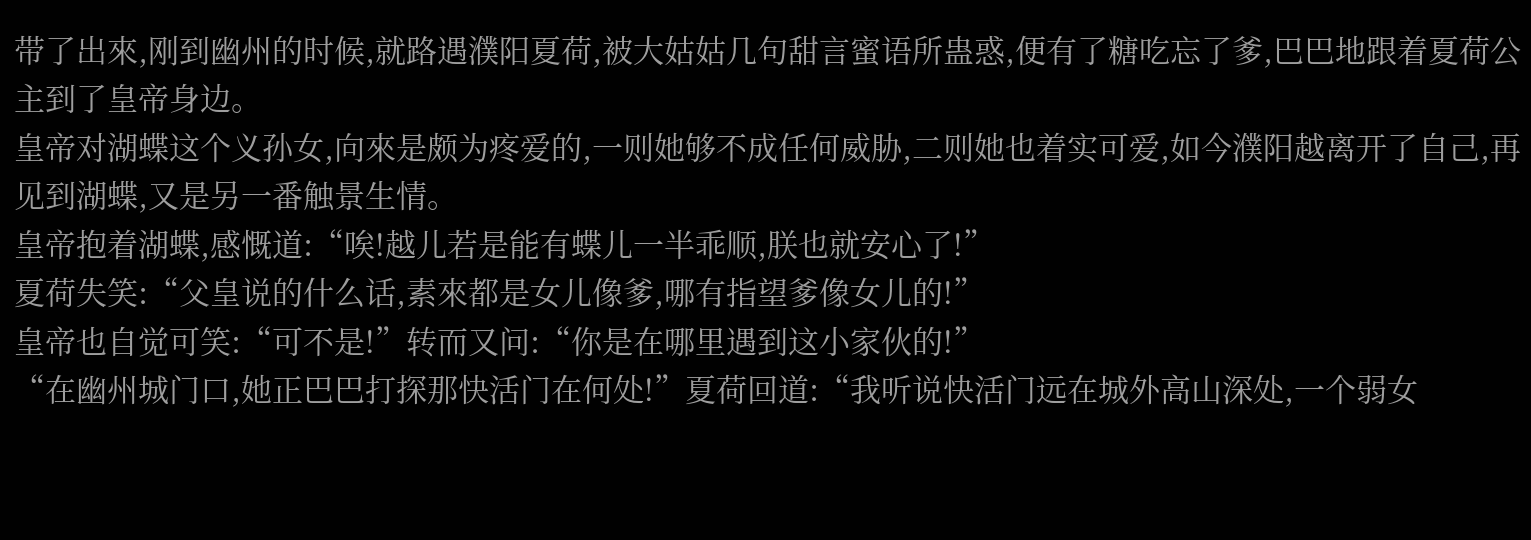带了出來,刚到幽州的时候,就路遇濮阳夏荷,被大姑姑几句甜言蜜语所蛊惑,便有了糖吃忘了爹,巴巴地跟着夏荷公主到了皇帝身边。
皇帝对湖蝶这个义孙女,向來是颇为疼爱的,一则她够不成任何威胁,二则她也着实可爱,如今濮阳越离开了自己,再见到湖蝶,又是另一番触景生情。
皇帝抱着湖蝶,感慨道:“唉!越儿若是能有蝶儿一半乖顺,朕也就安心了!”
夏荷失笑:“父皇说的什么话,素來都是女儿像爹,哪有指望爹像女儿的!”
皇帝也自觉可笑:“可不是!”转而又问:“你是在哪里遇到这小家伙的!”
“在幽州城门口,她正巴巴打探那快活门在何处!”夏荷回道:“我听说快活门远在城外高山深处,一个弱女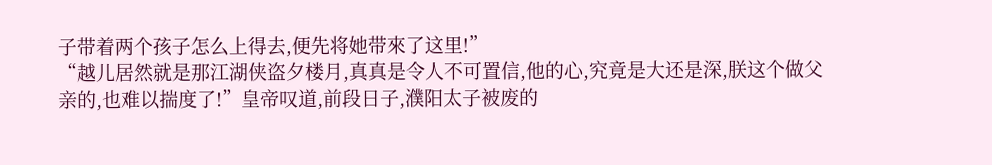子带着两个孩子怎么上得去,便先将她带來了这里!”
“越儿居然就是那江湖侠盗夕楼月,真真是令人不可置信,他的心,究竟是大还是深,朕这个做父亲的,也难以揣度了!”皇帝叹道,前段日子,濮阳太子被废的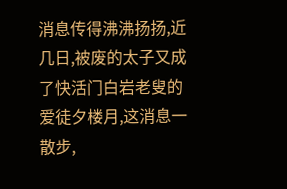消息传得沸沸扬扬,近几日,被废的太子又成了快活门白岩老叟的爱徒夕楼月,这消息一散步,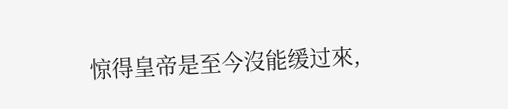惊得皇帝是至今沒能缓过來,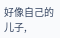好像自己的儿子,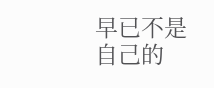早已不是自己的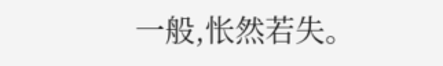一般,怅然若失。